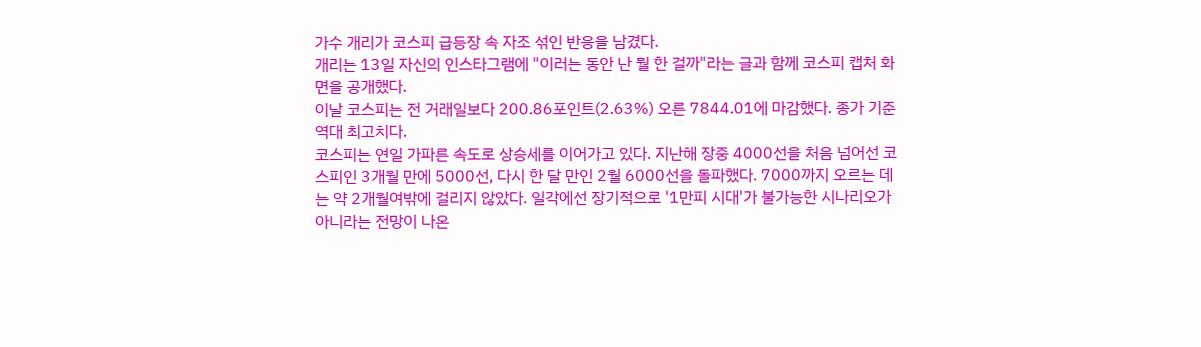가수 개리가 코스피 급등장 속 자조 섞인 반응을 남겼다.
개리는 13일 자신의 인스타그램에 "이러는 동안 난 뭘 한 걸까"라는 글과 함께 코스피 캡처 화면을 공개했다.
이날 코스피는 전 거래일보다 200.86포인트(2.63%) 오른 7844.01에 마감했다. 종가 기준 역대 최고치다.
코스피는 연일 가파른 속도로 상승세를 이어가고 있다. 지난해 장중 4000선을 처음 넘어선 코스피인 3개월 만에 5000선, 다시 한 달 만인 2월 6000선을 돌파했다. 7000까지 오르는 데는 약 2개월여밖에 걸리지 않았다. 일각에선 장기적으로 '1만피 시대'가 불가능한 시나리오가 아니라는 전망이 나온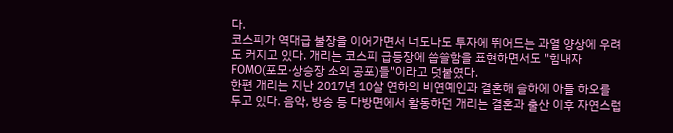다.
코스피가 역대급 불장을 이어가면서 너도나도 투자에 뛰어드는 과열 양상에 우려도 커지고 있다. 개리는 코스피 급등장에 씁쓸함을 표현하면서도 "힘내자 FOMO(포모·상승장 소외 공포)들"이라고 덧붙였다.
한편 개리는 지난 2017년 10살 연하의 비연예인과 결혼해 슬하에 아들 하오를 두고 있다. 음악, 방송 등 다방면에서 활동하던 개리는 결혼과 출산 이후 자연스럽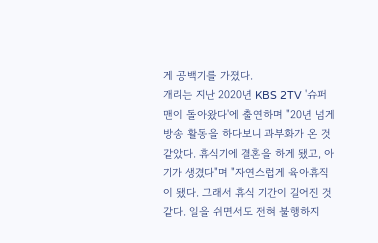게 공백기를 가졌다.
개리는 지난 2020년 KBS 2TV '슈퍼맨이 돌아왔다'에 출연하며 "20년 넘게 방송 활동을 하다보니 과부화가 온 것 같았다. 휴식기에 결혼을 하게 됐고, 아기가 생겼다"며 "자연스럽게 육아휴직이 됐다. 그래서 휴식 기간이 길어진 것 같다. 일을 쉬면서도 전혀 불행하지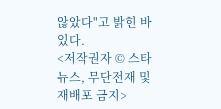않았다"고 밝힌 바 있다.
<저작권자 © 스타뉴스, 무단전재 및 재배포 금지>